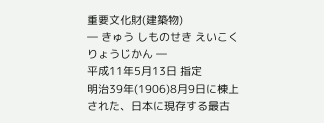重要文化財(建築物)
― きゅう しものせき えいこく りょうじかん ―
平成11年5月13日 指定
明治39年(1906)8月9日に棟上された、日本に現存する最古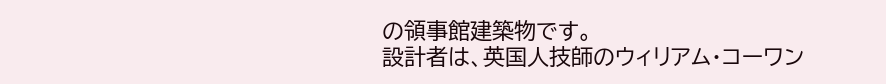の領事館建築物です。
設計者は、英国人技師のウィリアム・コーワン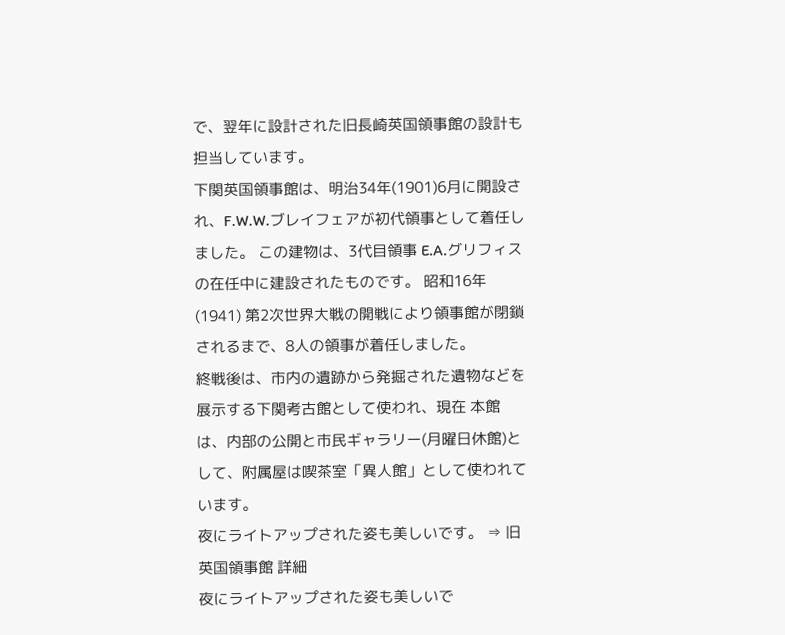で、翌年に設計された旧長崎英国領事館の設計も担当しています。
下関英国領事館は、明治34年(1901)6月に開設され、F.W.W.ブレイフェアが初代領事として着任しました。 この建物は、3代目領事 E.A.グリフィスの在任中に建設されたものです。 昭和16年(1941) 第2次世界大戦の開戦により領事館が閉鎖されるまで、8人の領事が着任しました。
終戦後は、市内の遺跡から発掘された遺物などを展示する下関考古館として使われ、現在 本館は、内部の公開と市民ギャラリー(月曜日休館)として、附属屋は喫茶室「異人館」として使われています。
夜にライトアップされた姿も美しいです。 ⇒ 旧英国領事館 詳細
夜にライトアップされた姿も美しいで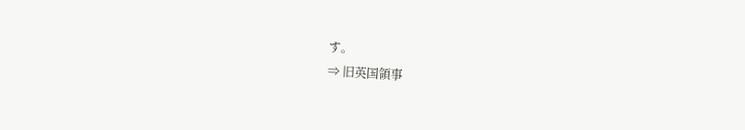す。
⇒ 旧英国領事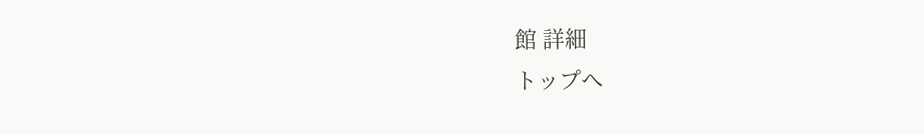館 詳細
トップへ